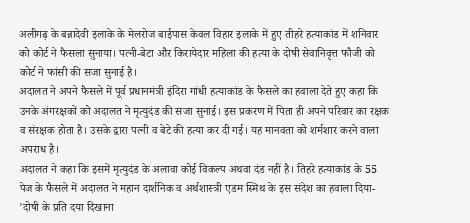अलीगढ़ के बन्नादेवी इलाके के मेलरोज बाईपास केवल विहार इलाके में हुए तीहरे हत्याकांड में शनिवार को कोर्ट ने फैसला सुनाया। पत्नी-बेटा और किरायेदार महिला की हत्या के दोषी सेवानिवृत्त फौजी को कोर्ट ने फांसी की सजा सुनाई है।
अदालत ने अपने फैसले में पूर्व प्रधानमंत्री इंदिरा गांधी हत्याकांड के फैसले का हवाला देते हुए कहा कि उनके अंगरक्षकों को अदालत ने मृत्युदंड की सजा सुनाई। इस प्रकरण में पिता ही अपने परिवार का रक्षक व संरक्षक होता है। उसके द्वारा पत्नी व बेटे की हत्या कर दी गई। यह मानवता को शर्मशार करने वाला अपराध है।
अदालत ने कहा कि इसमें मृत्युदंड के अलावा कोई विकल्प अथवा दंड नहीं है। तिहरे हत्याकांड के 55 पेज के फैसले में अदालत ने महान दार्शनिक व अर्थशास्त्री एडम स्मिथ के इस संदेश का हवाला दिया- 'दोषी के प्रति दया दिखाना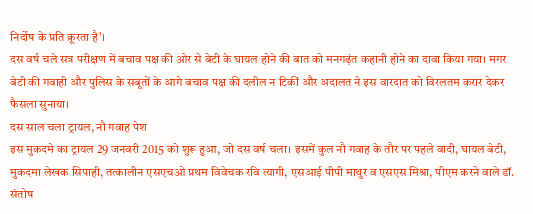निर्दोष के प्रति क्रूरता है'।
दस वर्ष चले सत्र परीक्षण में बचाव पक्ष की ओर से बेटी के घायल होने की बात को मनगढ़ंत कहानी होने का दावा किया गया। मगर बेटी की गवाही और पुलिस के सबूतों के आगे बचाव पक्ष की दलील न टिकीं और अदालत ने इस वारदात को विरलतम करार देकर फैसला सुनाया।
दस साल चला ट्रायल, नौ गवाह पेश
इस मुकदमे का ट्रायल 29 जनवरी 2015 को शुरू हुआ, जो दस वर्ष चला। इसमें कुल नौ गवाह के तौर पर पहले वादी, घायल बेटी, मुकदमा लेखक सिपाही, तत्कालीन एसएचओ प्रथम विवेचक रवि त्यागी, एसआई पीपी माथुर व एसएस मिश्रा, पीएम करने वाले डॉ. संतोष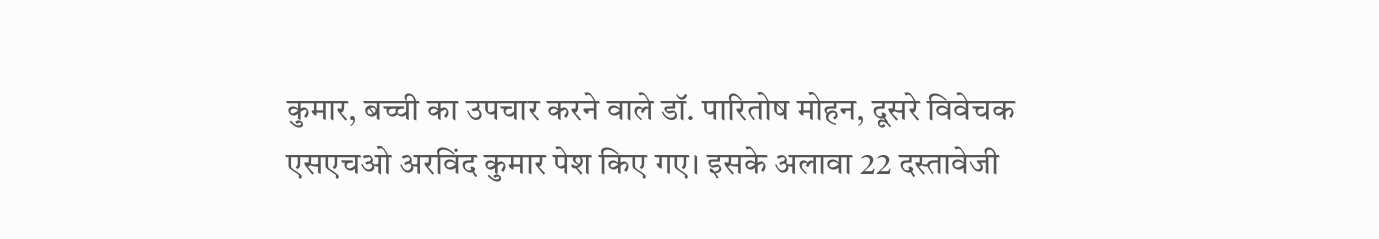कुमार, बच्ची का उपचार करने वाले डॉ. पारितोष मोहन, दूसरे विवेचक एसएचओ अरविंद कुमार पेश किए गए। इसके अलावा 22 दस्तावेजी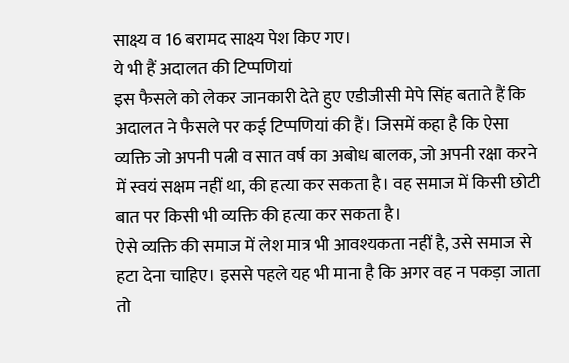साक्ष्य व 16 बरामद साक्ष्य पेश किए गए।
ये भी हैं अदालत की टिप्पणियां
इस फैसले को लेकर जानकारी देते हुए एडीजीसी मेपे सिंह बताते हैं कि अदालत ने फैसले पर कई टिप्पणियां की हैं। जिसमें कहा है कि ऐसा व्यक्ति जो अपनी पत्नी व सात वर्ष का अबोध बालक, जो अपनी रक्षा करने में स्वयं सक्षम नहीं था, की हत्या कर सकता है। वह समाज में किसी छोटी बात पर किसी भी व्यक्ति की हत्या कर सकता है।
ऐसे व्यक्ति की समाज में लेश मात्र भी आवश्यकता नहीं है, उसे समाज से हटा देना चाहिए। इससे पहले यह भी माना है कि अगर वह न पकड़ा जाता तो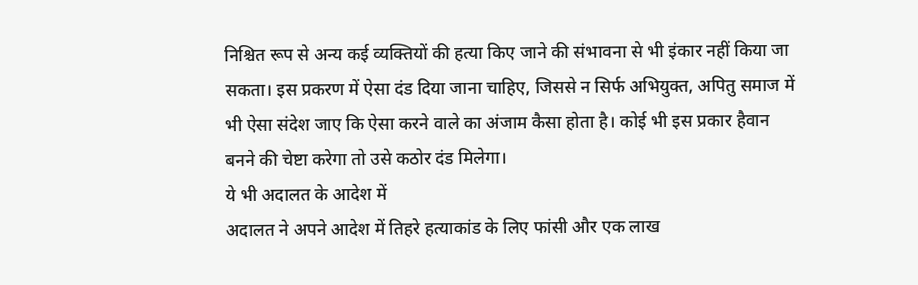निश्चित रूप से अन्य कई व्यक्तियों की हत्या किए जाने की संभावना से भी इंकार नहीं किया जा सकता। इस प्रकरण में ऐसा दंड दिया जाना चाहिए, जिससे न सिर्फ अभियुक्त, अपितु समाज में भी ऐसा संदेश जाए कि ऐसा करने वाले का अंजाम कैसा होता है। कोई भी इस प्रकार हैवान बनने की चेष्टा करेगा तो उसे कठोर दंड मिलेगा।
ये भी अदालत के आदेश में
अदालत ने अपने आदेश में तिहरे हत्याकांड के लिए फांसी और एक लाख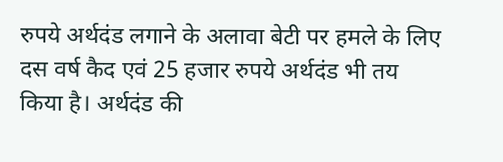रुपये अर्थदंड लगाने के अलावा बेटी पर हमले के लिए दस वर्ष कैद एवं 25 हजार रुपये अर्थदंड भी तय किया है। अर्थदंड की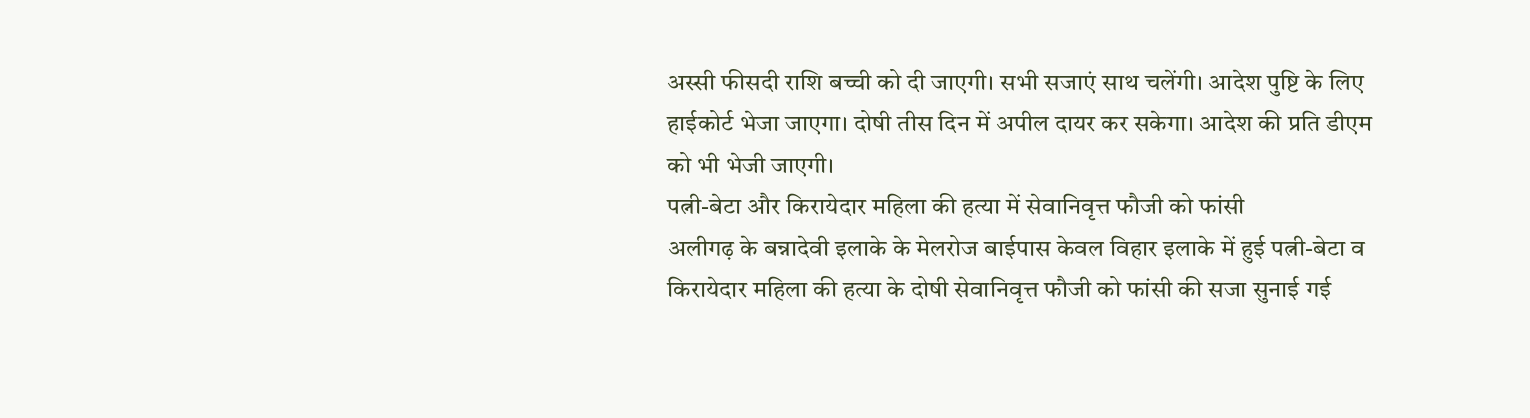अस्सी फीसदी राशि बच्ची को दी जाएगी। सभी सजाएं साथ चलेंगी। आदेश पुष्टि के लिए हाईकोर्ट भेजा जाएगा। दोषी तीस दिन में अपील दायर कर सकेगा। आदेश की प्रति डीएम को भी भेजी जाएगी।
पत्नी-बेटा और किरायेदार महिला की हत्या में सेवानिवृत्त फौजी को फांसी
अलीगढ़ के बन्नादेवी इलाके के मेलरोज बाईपास केवल विहार इलाके में हुई पत्नी-बेटा व किरायेदार महिला की हत्या के दोषी सेवानिवृत्त फौजी को फांसी की सजा सुनाई गई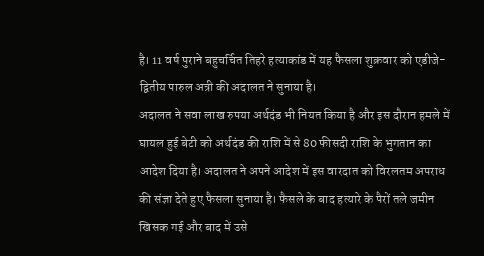है। 11 वर्ष पुराने बहुचर्चित तिहरे हत्याकांड में यह फैसला शुक्रवार को एडीजे-द्वितीय पारुल अत्री की अदालत ने सुनाया है।
अदालत ने सवा लाख रुपया अर्थदंड भी नियत किया है और इस दौरान हमले में घायल हुई बेटी को अर्थदंड की राशि में से 80 फीसदी राशि के भुगतान का आदेश दिया है। अदालत ने अपने आदेश में इस वारदात को विरलतम अपराध की संज्ञा देते हुए फैसला सुनाया है। फैसले के बाद हत्यारे के पैरों तले जमीन खिसक गई और बाद में उसे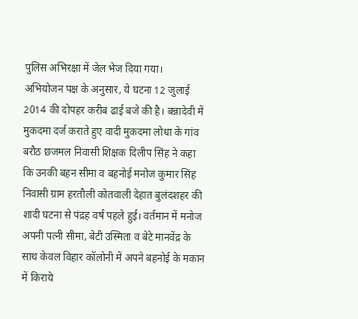पुलिस अभिरक्षा में जेल भेज दिया गया।
अभियोजन पक्ष के अनुसार, ये घटना 12 जुलाई 2014 की दोपहर करीब ढाई बजे की है। बन्नादेवी में मुकदमा दर्ज कराते हुए वादी मुकदमा लोधा के गांव बरौठ छजमल निवासी शिक्षक दिलीप सिंह ने कहा कि उनकी बहन सीमा व बहनोई मनोज कुमार सिंह निवासी ग्राम हरतौली कोतवाली देहात बुलंदशहर की शादी घटना से पंद्रह वर्ष पहले हुई। वर्तमान में मनोज अपनी पत्नी सीमा, बेटी उस्मिता व बेटे मानवेंद्र के साथ केवल विहार कॉलोनी में अपने बहनोई के मकान में किराये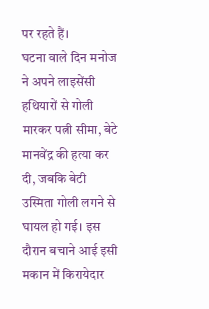पर रहते हैं।
घटना वाले दिन मनोज ने अपने लाइसेंसी हथियारों से गोली मारकर पत्नी सीमा, बेटे मानवेंद्र की हत्या कर दी, जबकि बेटी उस्मिता गोली लगने से घायल हो गई। इस दौरान बचाने आई इसी मकान में किरायेदार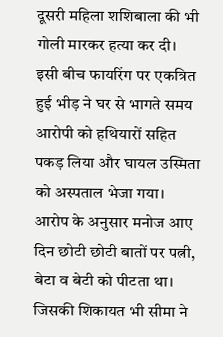दूसरी महिला शशिबाला की भी गोली मारकर हत्या कर दी।
इसी बीच फायरिंग पर एकत्रित हुई भीड़ ने घर से भागते समय आरोपी को हथियारों सहित पकड़ लिया और घायल उस्मिता को अस्पताल भेजा गया। आरोप के अनुसार मनोज आए दिन छोटी छोटी बातों पर पत्नी, बेटा व बेटी को पीटता था। जिसकी शिकायत भी सीमा ने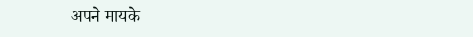अपने मायके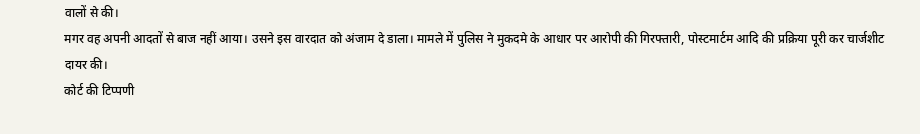वालों से की।
मगर वह अपनी आदतों से बाज नहीं आया। उसने इस वारदात को अंजाम दे डाला। मामले में पुलिस ने मुकदमे के आधार पर आरोपी की गिरफ्तारी, पोस्टमार्टम आदि की प्रक्रिया पूरी कर चार्जशीट दायर की।
कोर्ट की टिप्पणी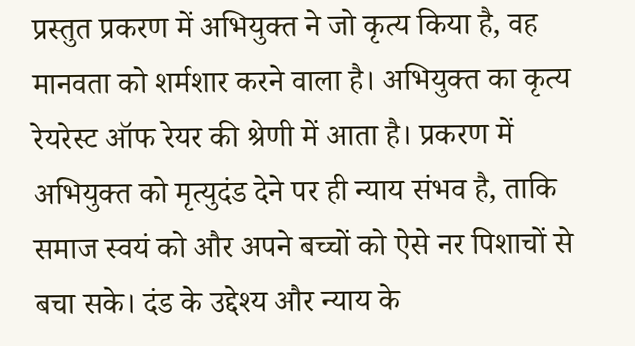प्रस्तुत प्रकरण में अभियुक्त ने जो कृत्य किया है, वह मानवता को शर्मशार करने वाला है। अभियुक्त का कृत्य रेयरेस्ट ऑफ रेयर की श्रेणी में आता है। प्रकरण में अभियुक्त को मृत्युदंड देने पर ही न्याय संभव है, ताकि समाज स्वयं को और अपने बच्चों को ऐसे नर पिशाचों से बचा सके। दंड के उद्देश्य और न्याय के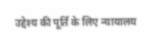उद्देश्य की पूर्ति के लिए न्यायालय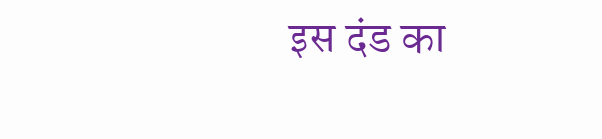इस दंड का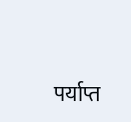पर्याप्त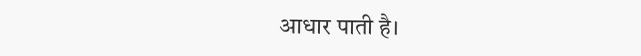आधार पाती है।